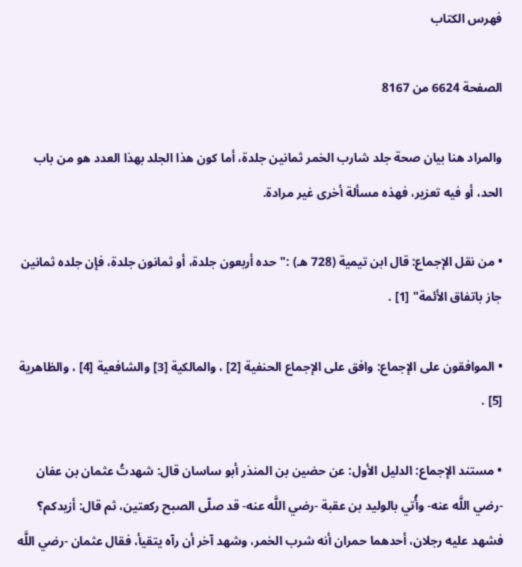فهرس الكتاب

الصفحة 6624 من 8167

والمراد هنا بيان صحة جلد شارب الخمر ثمانين جلدة، أما كون هذا الجلد بهذا العدد هو من باب الحد، أو فيه تعزير، فهذه مسألة أخرى غير مرادة.

• من نقل الإجماع: قال ابن تيمية (728 هـ) :"حده أربعون جلدة، أو ثمانون جلدة، فإن جلده ثمانين جاز باتفاق الأئمة" [1] .

• الموافقون على الإجماع: وافق على الإجماع الحنفية [2] ، والمالكية [3] والشافعية [4] ، والظاهرية [5] .

• مستند الإجماع: الدليل الأول: عن حضين بن المنذر أبو ساسان قال: شهدتُ عثمان بن عفان -رضي اللَّه عنه- وأُتي بالوليد بن عقبة -رضي اللَّه عنه- قد صلّى الصبح ركعتين، ثم قال: أزيدكم؟ فشهد عليه رجلان، أحدهما حمران أنه شرب الخمر، وشهد آخر أن رآه يتقيأ، فقال عثمان -رضي اللَّه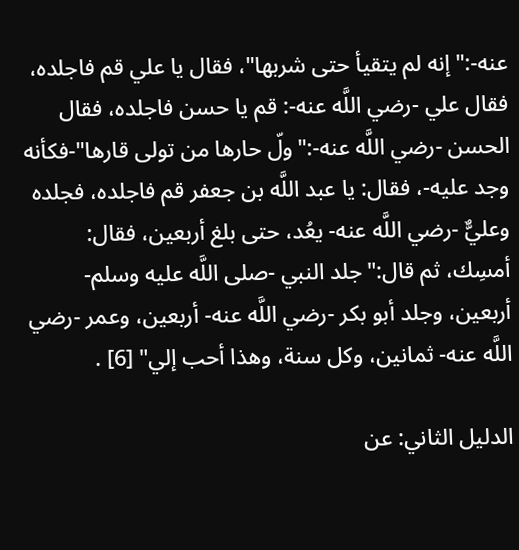عنه-:"إنه لم يتقيأ حتى شربها"، فقال يا علي قم فاجلده، فقال علي -رضي اللَّه عنه-: قم يا حسن فاجلده، فقال الحسن -رضي اللَّه عنه-:"ولّ حارها من تولى قارها"-فكأنه وجد عليه-، فقال: يا عبد اللَّه بن جعفر قم فاجلده، فجلده وعليٌّ -رضي اللَّه عنه- يعُد، حتى بلغ أربعين، فقال: أمسِك، ثم قال:"جلد النبي -صلى اللَّه عليه وسلم- أربعين، وجلد أبو بكر -رضي اللَّه عنه- أربعين، وعمر -رضي اللَّه عنه- ثمانين، وكل سنة، وهذا أحب إلي" [6] .

الدليل الثاني: عن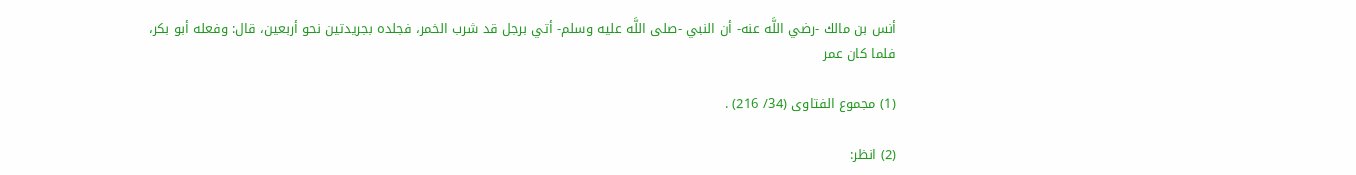أنس بن مالك -رضي اللَّه عنه- أن النبي -صلى اللَّه عليه وسلم- أتي برجل قد شرب الخمر، فجلده بجريدتين نحو أربعين، قال: وفعله أبو بكر، فلما كان عمر

(1) مجموع الفتاوى (34/ 216) .

(2) انظر: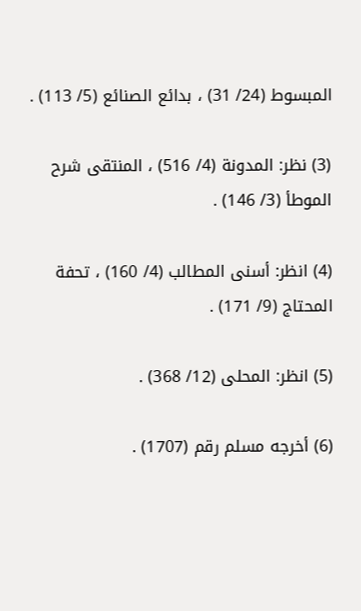المبسوط (24/ 31) ، بدائع الصنائع (5/ 113) .

(3) نظر: المدونة (4/ 516) ، المنتقى شرح الموطأ (3/ 146) .

(4) انظر: أسنى المطالب (4/ 160) ، تحفة المحتاج (9/ 171) .

(5) انظر: المحلى (12/ 368) .

(6) أخرجه مسلم رقم (1707) .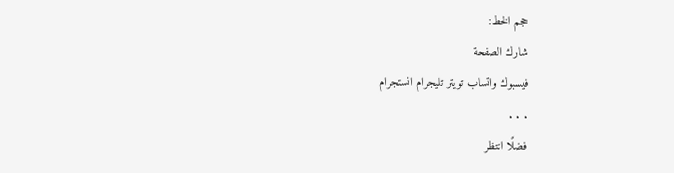حجم الخط:
شارك الصفحة
فيسبوك واتساب تويتر تليجرام انستجرام
. . .
فضلًا انتظر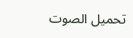تحميل الصوت